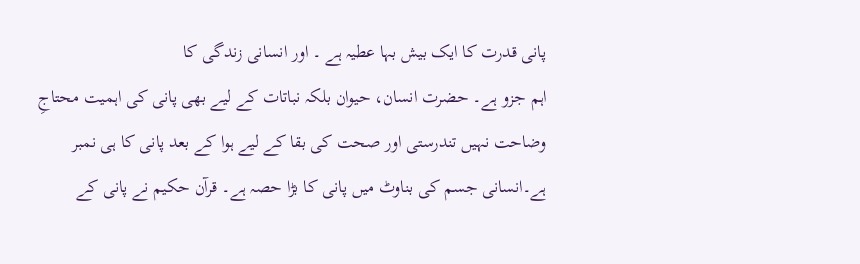پانی قدرت کا ایک بیش بہا عطیہ ہے ۔ اور انسانی زندگی کا
اہم جزو ہے۔ حضرت انسان، حیوان بلکہ نباتات کے لیے بھی پانی کی اہمیت محتاجِ
وضاحت نہیں تندرستی اور صحت کی بقا کے لیے ہوا کے بعد پانی کا ہی نمبر
ہے۔انسانی جسم کی بناوٹ میں پانی کا بڑا حصہ ہے۔ قرآن حکیم نے پانی کے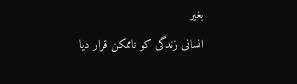بغیر
انسانی زندگی کو ناممکن قرار دیا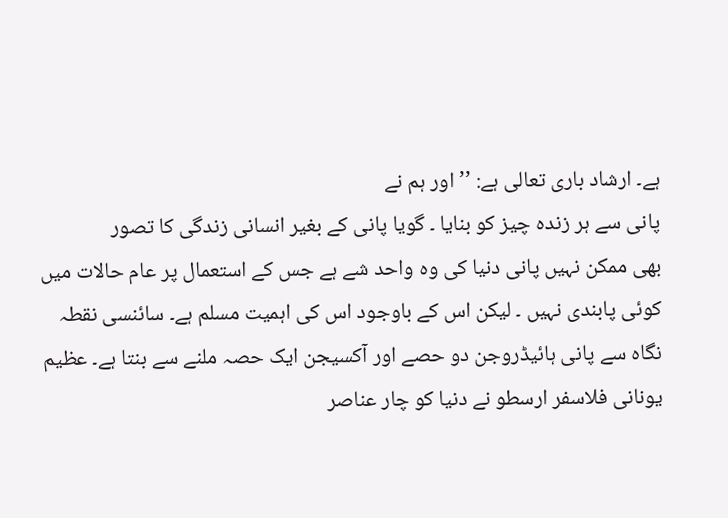ہے۔ ارشاد باری تعالی ہے: ’’اور ہم نے
پانی سے ہر زندہ چیز کو بنایا ۔ گویا پانی کے بغیر انسانی زندگی کا تصور
بھی ممکن نہیں پانی دنیا کی وہ واحد شے ہے جس کے استعمال پر عام حالات میں
کوئی پابندی نہیں ۔ لیکن اس کے باوجود اس کی اہمیت مسلم ہے۔ سائنسی نقطہ
نگاہ سے پانی ہائیڈروجن دو حصے اور آکسیجن ایک حصہ ملنے سے بنتا ہے۔ عظیم
یونانی فلاسفر ارسطو نے دنیا کو چار عناصر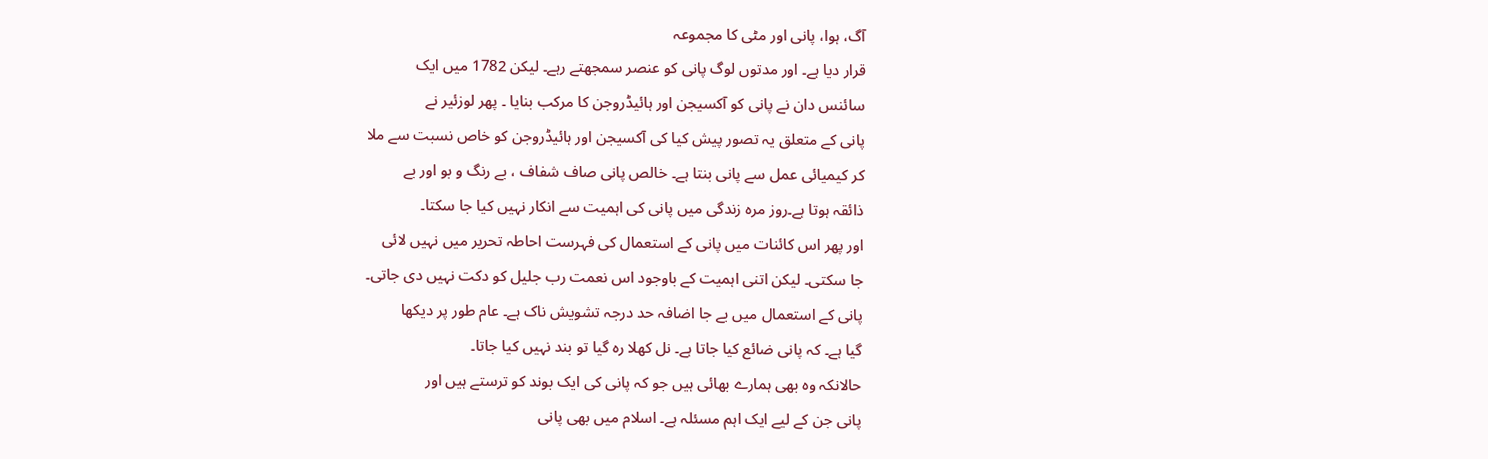آگ، ہوا، پانی اور مٹی کا مجموعہ
قرار دیا ہے۔ اور مدتوں لوگ پانی کو عنصر سمجھتے رہے۔ لیکن 1782 میں ایک
سائنس دان نے پانی کو آکسیجن اور ہائیڈروجن کا مرکب بنایا ۔ پھر لوزئیر نے
پانی کے متعلق یہ تصور پیش کیا کی آکسیجن اور ہائیڈروجن کو خاص نسبت سے ملا
کر کیمیائی عمل سے پانی بنتا ہے۔ خالص پانی صاف شفاف ، بے رنگ و بو اور بے
ذائقہ ہوتا ہے۔روز مرہ زندگی میں پانی کی اہمیت سے انکار نہیں کیا جا سکتا۔
اور پھر اس کائنات میں پانی کے استعمال کی فہرست احاطہ تحریر میں نہیں لائی
جا سکتی۔ لیکن اتنی اہمیت کے باوجود اس نعمت رب جلیل کو دکت نہیں دی جاتی۔
پانی کے استعمال میں بے جا اضافہ حد درجہ تشویش ناک ہے۔ عام طور پر دیکھا
گیا ہے۔ کہ پانی ضائع کیا جاتا ہے۔ نل کھلا رہ گیا تو بند نہیں کیا جاتا۔
حالانکہ وہ بھی ہمارے بھائی ہیں جو کہ پانی کی ایک بوند کو ترستے ہیں اور
پانی جن کے لیے ایک اہم مسئلہ ہے۔ اسلام میں بھی پانی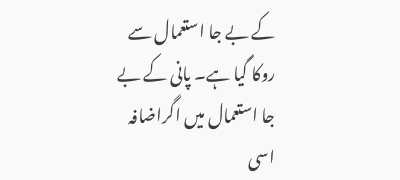کے بے جا استعمال سے
روکا گیا ہے۔ پانی کے بے جا استعمال میں اگراضافہ اسی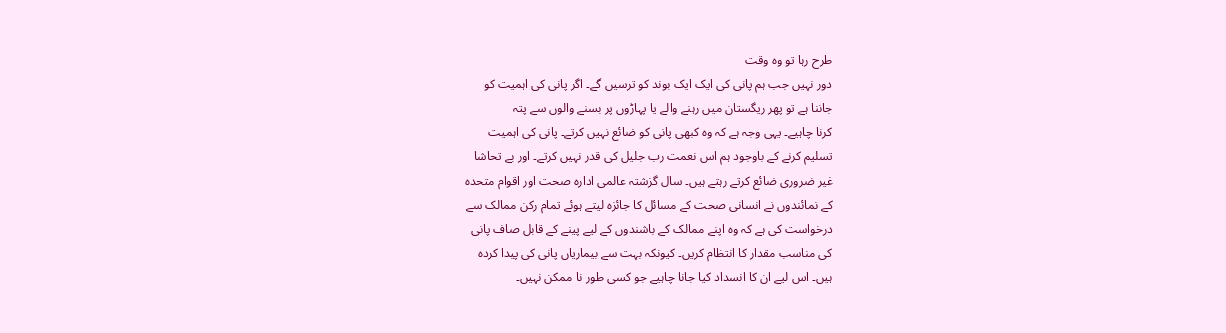طرح رہا تو وہ وقت
دور نہیں جب ہم پانی کی ایک ایک بوند کو ترسیں گے۔ اگر پانی کی اہمیت کو
جاننا ہے تو پھر ریگستان میں رہنے والے یا پہاڑوں پر بسنے والوں سے پتہ
کرنا چاہیے۔ یہی وجہ ہے کہ وہ کبھی پانی کو ضائع نہیں کرتے۔ پانی کی اہمیت
تسلیم کرنے کے باوجود ہم اس نعمت رب جلیل کی قدر نہیں کرتے۔ اور بے تحاشا
غیر ضروری ضائع کرتے رہتے ہیں۔ سال گزشتہ عالمی ادارہ صحت اور اقوام متحدہ
کے نمائندوں نے انسانی صحت کے مسائل کا جائزہ لیتے ہوئے تمام رکن ممالک سے
درخواست کی ہے کہ وہ اپنے ممالک کے باشندوں کے لیے پینے کے قابل صاف پانی
کی مناسب مقدار کا انتظام کریں۔ کیونکہ بہت سے بیماریاں پانی کی پیدا کردہ
ہیں۔ اس لیے ان کا انسداد کیا جانا چاہیے جو کسی طور نا ممکن نہیں۔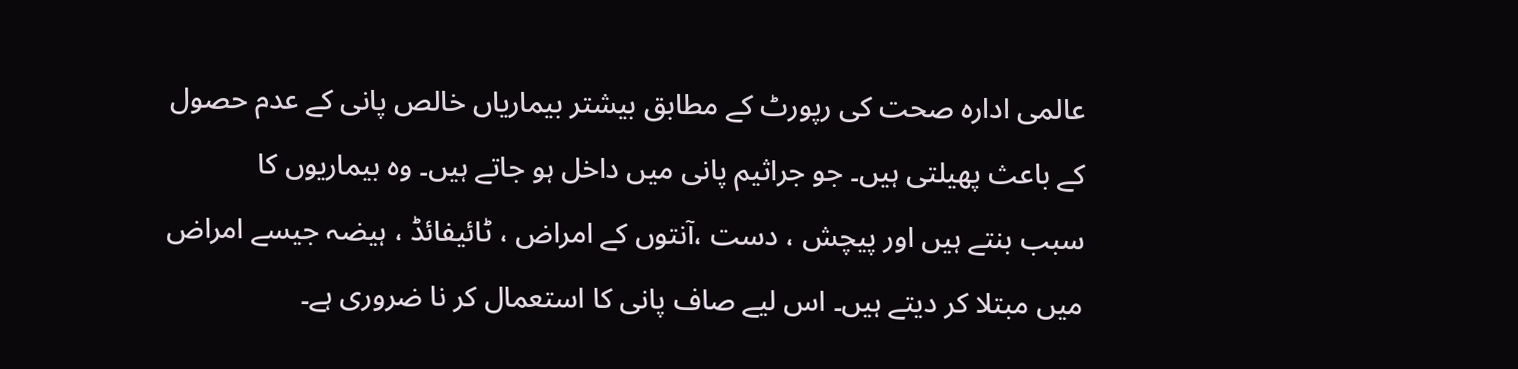عالمی ادارہ صحت کی رپورٹ کے مطابق بیشتر بیماریاں خالص پانی کے عدم حصول
کے باعث پھیلتی ہیں۔ جو جراثیم پانی میں داخل ہو جاتے ہیں۔ وہ بیماریوں کا
سبب بنتے ہیں اور پیچش ، دست ،آنتوں کے امراض ، ٹائیفائڈ ، ہیضہ جیسے امراض
میں مبتلا کر دیتے ہیں۔ اس لیے صاف پانی کا استعمال کر نا ضروری ہے۔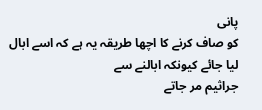پانی
کو صاف کرنے کا اچھا طریقہ یہ ہے کہ اسے ابال لیا جائے کیونکہ ابالنے سے
جراثیم مر جاتے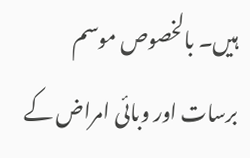ہیں۔ بالخصوص موسم برسات اور وبائی امراض کے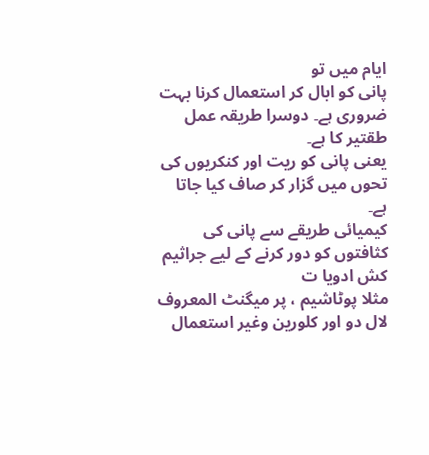ایام میں تو
پانی کو ابال کر استعمال کرنا بہت ضروری ہے۔ دوسرا طریقہ عمل طقتیر کا ہے۔
یعنی پانی کو ریت اور کنکریوں کی تحوں میں گزار کر صاف کیا جاتا ہے۔
کیمیائی طریقے سے پانی کی کثافتوں کو دور کرنے کے لیے جراثیم کش ادویا ت
مثلا پوٹاشیم ، پر میگنٹ المعروف لال دو اور کلورین وغیر استعمال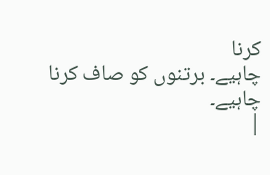کرنا
چاہیے۔ برتنوں کو صاف کرنا چاہیے۔
|